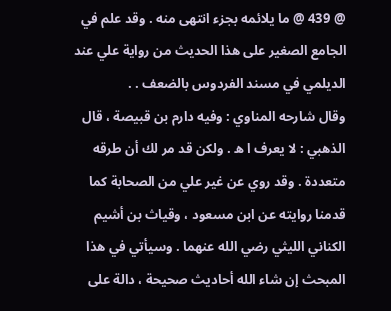@ 439 @ ما يلائمه بجزء انتهى منه . وقد علم في الجامع الصغير على هذا الحديث من رواية علي عند الديلمي في مسند الفردوس بالضعف . .
وقال شارحه المناوي : وفيه دارم بن قبيصة ، قال الذهبي : لا يعرف ا ه . ولكن قد مر لك أن طرقه متعددة . وقد روي عن غير علي من الصحابة كما قدمنا روايته عن ابن مسعود ، وقياث بن أشيم الكناني الليثي رضي الله عنهما . وسيأتي في هذا المبحث إن شاء الله أحاديث صحيحة ، دالة على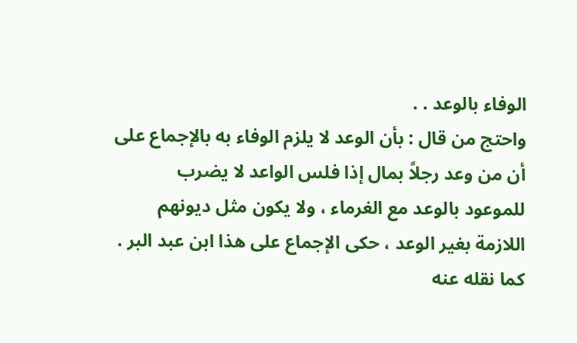الوفاء بالوعد . .
واحتج من قال : بأن الوعد لا يلزم الوفاء به بالإجماع على أن من وعد رجلاً بمال إذا فلس الواعد لا يضرب للموعود بالوعد مع الغرماء ، ولا يكون مثل ديونهم اللازمة بغير الوعد ، حكى الإجماع على هذا ابن عبد البر . كما نقله عنه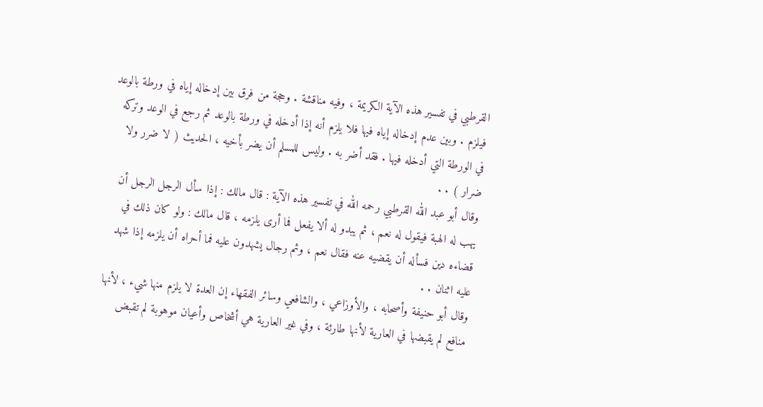القرطبي في تفسير هذه الآية الكريمة ، وفيه مناقشة . وحجة من فرق بين إدخاله إياه في ورطة بالوعد فيلزم . وبين عدم إدخاله إياه فيها فلا يلزم أنه إذا أدخله في ورطة بالوعد ثم رجع في الوعد وتركه في الورطة التي أدخله فيها . فقد أضر به . وليس للمسلم أن يضر بأخيه ، الحديث ( لا ضرر ولا ضرار ) . .
وقال أبو عبد الله القرطبي رحمه الله في تفسير هذه الآية : قال مالك : إذا سأل الرجل الرجل أن يهب له الهبة فيقول له نعم ، ثم يبدو له ألا يفعل فما أرى يلزمه ، قال مالك : ولو كان ذلك في قضاءه دين فسأله أن يقضيه عنه فقال نعم ، وثم رجال يشهدون عليه فما أحراه أن يلزمه إذا شهد عليه اثنان . .
وقال أبو حنيفة وأصحابه ، والأوزاعي ، والشافعي وسائر الفقهاء إن العدة لا يلزم منها شيء ، لأنها منافع لم يقبضها في العارية لأنها طارئة ، وفي غير العارية هي أشخاص وأعيان موهوبة لم تقبض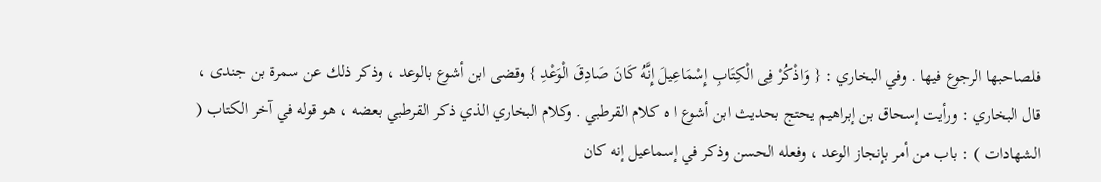فلصاحبها الرجوع فيها . وفي البخاري : { وَاذْكُرْ فِى الْكِتَابِ إِسْمَاعِيلَ إِنَّهُ كَانَ صَادِقَ الْوَعْدِ } وقضى ابن أشوع بالوعد ، وذكر ذلك عن سمرة بن جندى ، قال البخاري : ورأيت إسحاق بن إبراهيم يحتج بحديث ابن أشوع ا ه كلام القرطبي . وكلام البخاري الذي ذكر القرطبي بعضه ، هو قوله في آخر الكتاب ( الشهادات ) : باب من أمر بإنجاز الوعد ، وفعله الحسن وذكر في إسماعيل إنه كان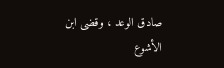صادق الوعد ، وقضى ابن الأشوع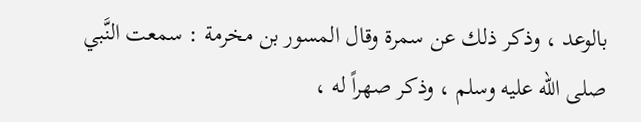بالوعد ، وذكر ذلك عن سمرة وقال المسور بن مخرمة : سمعت النَّبي صلى الله عليه وسلم ، وذكر صهراً له ،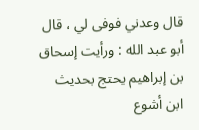قال وعدني فوفى لي ، قال أبو عبد الله : ورأيت إسحاق بن إبراهيم يحتج بحديث ابن أشوع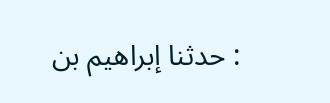: حدثنا إبراهيم بن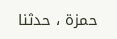حمزة ، حدثنا